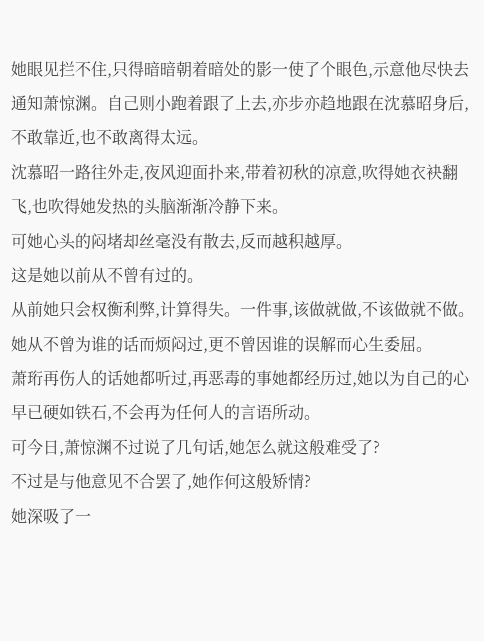她眼见拦不住,只得暗暗朝着暗处的影一使了个眼色,示意他尽快去通知萧惊渊。自己则小跑着跟了上去,亦步亦趋地跟在沈慕昭身后,不敢靠近,也不敢离得太远。
沈慕昭一路往外走,夜风迎面扑来,带着初秋的凉意,吹得她衣袂翻飞,也吹得她发热的头脑渐渐冷静下来。
可她心头的闷堵却丝毫没有散去,反而越积越厚。
这是她以前从不曾有过的。
从前她只会权衡利弊,计算得失。一件事,该做就做,不该做就不做。她从不曾为谁的话而烦闷过,更不曾因谁的误解而心生委屈。
萧珩再伤人的话她都听过,再恶毒的事她都经历过,她以为自己的心早已硬如铁石,不会再为任何人的言语所动。
可今日,萧惊渊不过说了几句话,她怎么就这般难受了?
不过是与他意见不合罢了,她作何这般矫情?
她深吸了一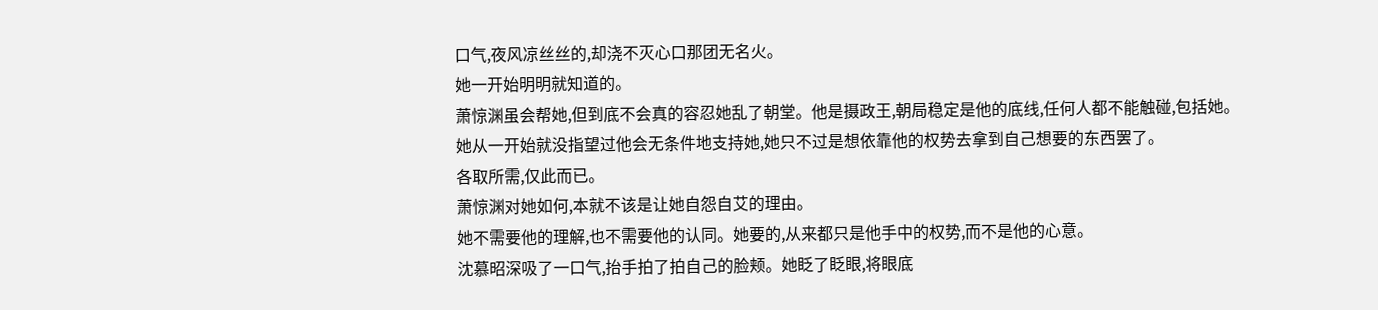口气,夜风凉丝丝的,却浇不灭心口那团无名火。
她一开始明明就知道的。
萧惊渊虽会帮她,但到底不会真的容忍她乱了朝堂。他是摄政王,朝局稳定是他的底线,任何人都不能触碰,包括她。
她从一开始就没指望过他会无条件地支持她,她只不过是想依靠他的权势去拿到自己想要的东西罢了。
各取所需,仅此而已。
萧惊渊对她如何,本就不该是让她自怨自艾的理由。
她不需要他的理解,也不需要他的认同。她要的,从来都只是他手中的权势,而不是他的心意。
沈慕昭深吸了一口气,抬手拍了拍自己的脸颊。她眨了眨眼,将眼底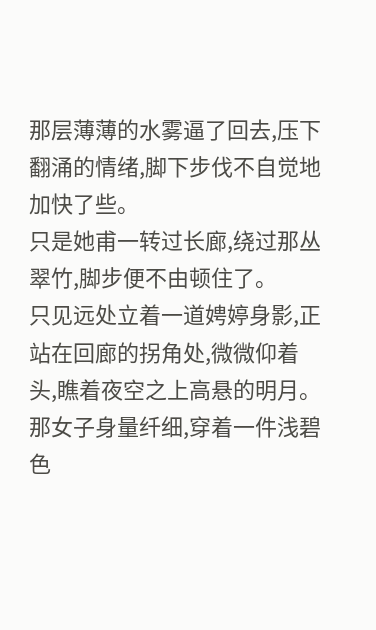那层薄薄的水雾逼了回去,压下翻涌的情绪,脚下步伐不自觉地加快了些。
只是她甫一转过长廊,绕过那丛翠竹,脚步便不由顿住了。
只见远处立着一道娉婷身影,正站在回廊的拐角处,微微仰着头,瞧着夜空之上高悬的明月。
那女子身量纤细,穿着一件浅碧色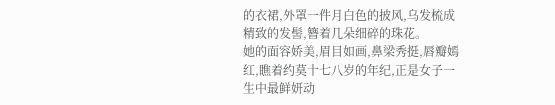的衣裙,外罩一件月白色的披风,乌发梳成精致的发髻,簪着几朵细碎的珠花。
她的面容娇美,眉目如画,鼻梁秀挺,唇瓣嫣红,瞧着约莫十七八岁的年纪,正是女子一生中最鲜妍动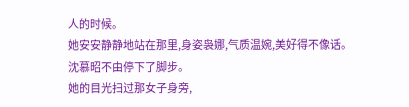人的时候。
她安安静静地站在那里,身姿袅娜,气质温婉,美好得不像话。
沈慕昭不由停下了脚步。
她的目光扫过那女子身旁,